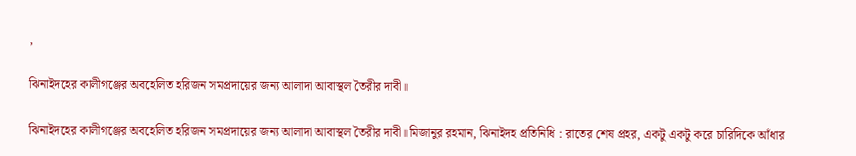,

ঝিনাইদহের কালীগঞ্জের অবহেলিত হরিজন সমপ্রদায়ের জন্য আলাদা আবাস্থল তৈরীর দাবী॥

ঝিনাইদহের কালীগঞ্জের অবহেলিত হরিজন সমপ্রদায়ের জন্য আলাদা আবাস্থল তৈরীর দাবী॥মিজানুর রহমান, ঝিনাইদহ প্রতিনিধি : রাতের শেষ প্রহর, একটু একটু করে চারিদিকে আঁধার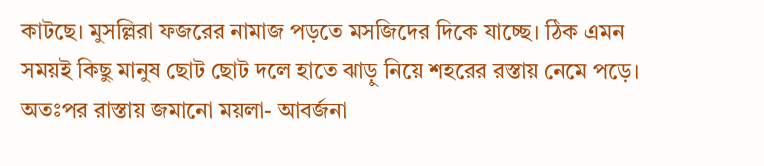কাটছে। মুসল্লিরা ফজরের নামাজ পড়তে মসজিদের দিকে যাচ্ছে। ঠিক এমন সময়ই কিছু মানুষ ছোট ছোট দলে হাতে ঝাড়ু নিয়ে শহরের রস্তায় নেমে পড়ে। অতঃপর রাস্তায় জমানো ময়লা- আবর্জনা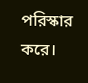পরিস্কার করে।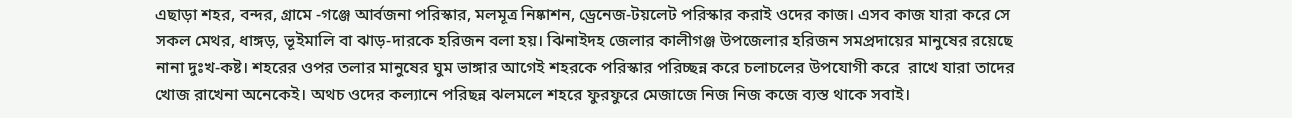এছাড়া শহর, বন্দর, গ্রামে -গঞ্জে আর্বজনা পরিস্কার, মলমূত্র নিষ্কাশন, ড্রেনেজ-টয়লেট পরিস্কার করাই ওদের কাজ। এসব কাজ যারা করে সে সকল মেথর, ধাঙ্গড়, ভূইমালি বা ঝাড়-দারকে হরিজন বলা হয়। ঝিনাইদহ জেলার কালীগঞ্জ উপজেলার হরিজন সমপ্রদায়ের মানুষের রয়েছে নানা দুঃখ-কষ্ট। শহরের ওপর তলার মানুষের ঘুম ভাঙ্গার আগেই শহরকে পরিস্কার পরিচ্ছন্ন করে চলাচলের উপযোগী করে  রাখে যারা তাদের খোজ রাখেনা অনেকেই। অথচ ওদের কল্যানে পরিছন্ন ঝলমলে শহরে ফুরফুরে মেজাজে নিজ নিজ কজে ব্যস্ত থাকে সবাই।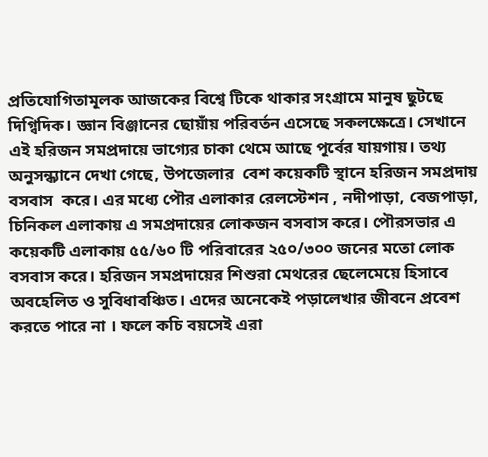প্রতিযোগিতামূলক আজকের বিশ্বে টিকে থাকার সংগ্রামে মানুষ ছুটছে দিগ্বিদিক। জ্ঞান বিঞ্জানের ছোয়াঁয় পরিবর্তন এসেছে সকলক্ষেত্রে। সেখানে  এই হরিজন সমপ্রদায়ে ভাগ্যের চাকা থেমে আছে পূর্বের যায়গায়। তথ্য অনুসন্ধ্যানে দেখা গেছে, উপজেলার  বেশ কয়েকটি স্থানে হরিজন সমপ্রদায় বসবাস  করে। এর মধ্যে পৌর এলাকার রেলস্টেশন , নদীপাড়া, বেজপাড়া, চিনিকল এলাকায় এ সমপ্রদায়ের লোকজন বসবাস করে। পৌরসভার এ কয়েকটি এলাকায় ৫৫/৬০ টি পরিবারের ২৫০/৩০০ জনের মতো লোক বসবাস করে। হরিজন সমপ্রদায়ের শিশুরা মেথরের ছেলেমেয়ে হিসাবে অবহেলিত ও সুবিধাবঞ্চিত। এদের অনেকেই পড়ালেখার জীবনে প্রবেশ করতে পারে না । ফলে কচি বয়সেই এরা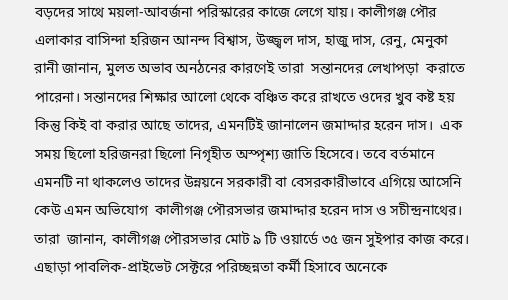বড়দের সাথে ময়লা-আবর্জনা পরিস্কারের কাজে লেগে যায়। কালীগঞ্জ পৌর এলাকার বাসিন্দা হরিজন আনন্দ বিশ্বাস, উজ্জ্বল দাস, হাজু দাস, রেনু, মেনুকা রানী জানান, মুলত অভাব অনঠনের কারণেই তারা  সন্তানদের লেখাপড়া  করাতে পারেনা। সন্তানদের শিক্ষার আলো থেকে বঞ্চিত করে রাখতে ওদের খুব কষ্ট হয়  কিন্তু কিই বা করার আছে তাদের, এমনটিই জানালেন জমাদ্দার হরেন দাস।  এক সময় ছিলো হরিজনরা ছিলো নিগৃহীত অস্পৃশ্য জাতি হিসেবে। তবে বর্তমানে এমনটি না থাকলেও তাদের উন্নয়নে সরকারী বা বেসরকারীভাবে এগিয়ে আসেনি কেউ এমন অভিযোগ  কালীগঞ্জ পৌরসভার জমাদ্দার হরেন দাস ও সচীন্দ্রনাথের। তারা  জানান, কালীগঞ্জ পৌরসভার মোট ৯ টি ওয়ার্ডে ৩৫ জন সুইপার কাজ করে। এছাড়া পাবলিক-প্রাইভেট সেক্টরে পরিচ্ছন্নতা কর্মী হিসাবে অনেকে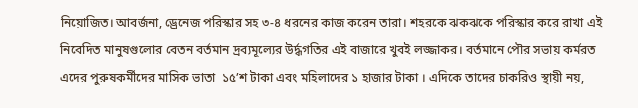নিয়োজিত। আবর্জনা, ড্রেনেজ পরিস্কার সহ ৩-৪ ধরনের কাজ করেন তারা। শহরকে ঝকঝকে পরিস্কার করে রাখা এই নিবেদিত মানুষগুলোর বেতন বর্তমান দ্রব্যমূল্যের উর্দ্ধগতির এই বাজারে খুবই লজ্জাকর। বর্তমানে পৌর সভায় কর্মরত এদের পুরুষকর্মীদের মাসিক ভাতা  ১৫’শ টাকা এবং মহিলাদের ১ হাজার টাকা । এদিকে তাদের চাকরিও স্থায়ী নয়,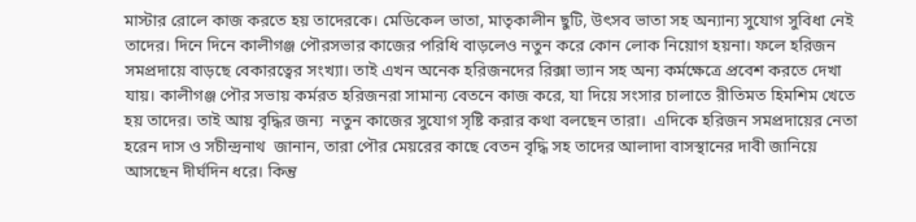মাস্টার রোলে কাজ করতে হয় তাদেরকে। মেডিকেল ভাতা, মাতৃকালীন ছুটি, উৎসব ভাতা সহ অন্যান্য সুযোগ সুবিধা নেই তাদের। দিনে দিনে কালীগঞ্জ পৌরসভার কাজের পরিধি বাড়লেও নতুন করে কোন লোক নিয়োগ হয়না। ফলে হরিজন সমপ্রদায়ে বাড়ছে বেকারত্বের সংখ্যা। তাই এখন অনেক হরিজনদের রিক্সা ভ্যান সহ অন্য কর্মক্ষেত্রে প্রবেশ করতে দেখা যায়। কালীগঞ্জ পৌর সভায় কর্মরত হরিজনরা সামান্য বেতনে কাজ করে, যা দিয়ে সংসার চালাতে রীতিমত হিমশিম খেতে হয় তাদের। তাই আয় বৃদ্ধির জন্য  নতুন কাজের সুযোগ সৃষ্টি করার কথা বলছেন তারা।  এদিকে হরিজন সমপ্রদায়ের নেতা হরেন দাস ও সচীন্দ্রনাথ  জানান, তারা পৌর মেয়রের কাছে বেতন বৃদ্ধি সহ তাদের আলাদা বাসস্থানের দাবী জানিয়ে আসছেন দীর্ঘদিন ধরে। কিন্তু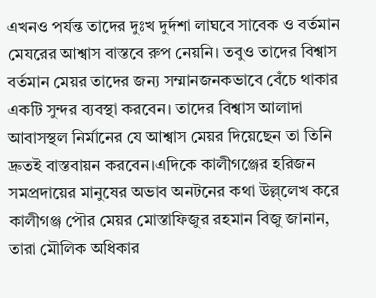এখনও পর্যন্ত তাদের দুঃখ দুর্দশা লাঘবে সাবেক ও বর্তমান মেযরের আশ্বাস বাস্তবে রুপ নেয়নি। তবুও তাদের বিশ্বাস বর্তমান মেয়র তাদের জন্য সম্মানজনকভাবে বেঁচে থাকার একটি সুন্দর ব্যবস্থা করবেন। তাদের বিশ্বাস আলাদা আবাসস্থল নির্মানের যে আশ্বাস মেয়র দিয়েছেন তা তিনি দ্রুতই বাস্তবায়ন করবেন।এদিকে কালীগঞ্জের হরিজন সমপ্রদায়ের মানুষের অভাব অনটনের কথা উল্ল্লেখ করে কালীগঞ্জ পৌর মেয়র মোস্তাফিজুর রহমান বিজু জানান, তারা মৌলিক অধিকার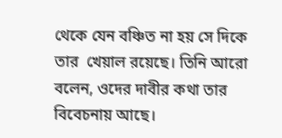থেকে যেন বঞ্চিত না হয় সে দিকে তার  খেয়াল রয়েছে। তিনি আরো বলেন, ওদের দাবীর কথা তার বিবেচনায় আছে।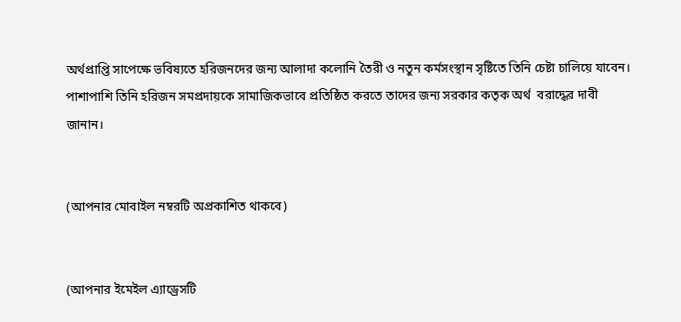অর্থপ্রাপ্তি সাপেক্ষে ভবিষ্যতে হরিজনদের জন্য আলাদা কলোনি তৈরী ও নতুন কর্মসংস্থান সৃষ্টিতে তিনি চেষ্টা চালিয়ে যাবেন। পাশাপাশি তিনি হরিজন সমপ্রদায়কে সামাজিকভাবে প্রতিষ্ঠিত করতে তাদের জন্য সরকার কতৃক অর্থ  বরাদ্ধের দাবী জানান।


(আপনার মোবাইল নম্বরটি অপ্রকাশিত থাকবে)


(আপনার ইমেইল এ্যাড্রেসটি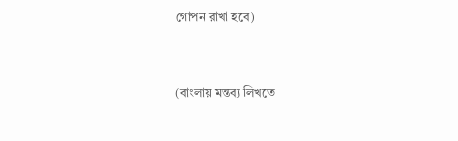গোপন রাখা হবে)


(বাংলায় মন্তব্য লিখতে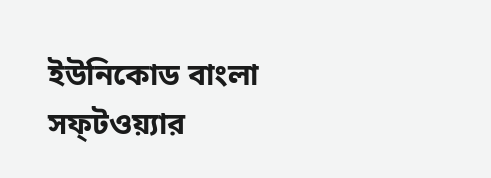ইউনিকোড বাংলা সফ্‌টওয়্যার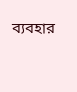ব্যবহার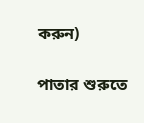করুন)

পাতার শুরুতে